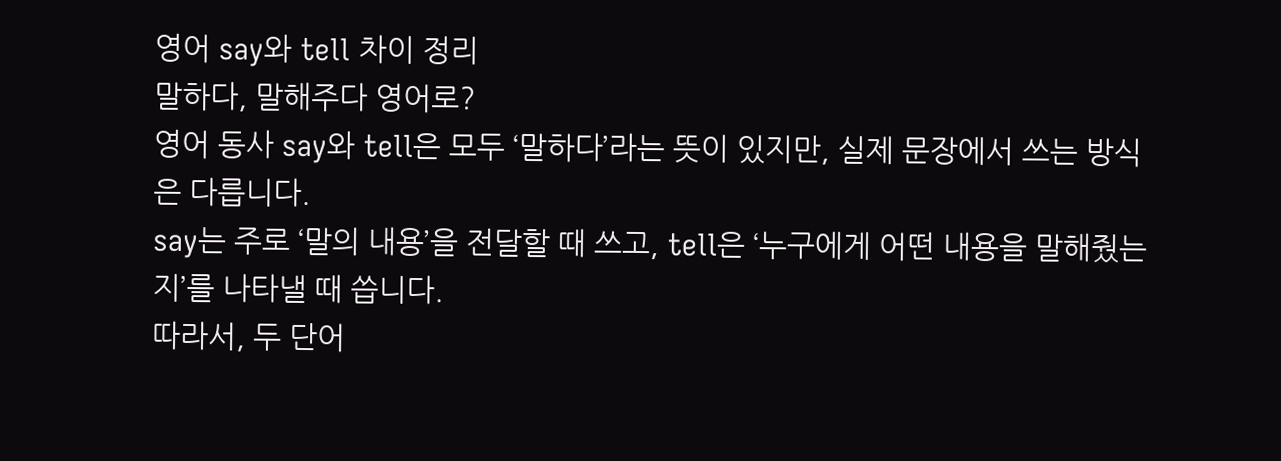영어 say와 tell 차이 정리
말하다, 말해주다 영어로?
영어 동사 say와 tell은 모두 ‘말하다’라는 뜻이 있지만, 실제 문장에서 쓰는 방식은 다릅니다.
say는 주로 ‘말의 내용’을 전달할 때 쓰고, tell은 ‘누구에게 어떤 내용을 말해줬는지’를 나타낼 때 씁니다.
따라서, 두 단어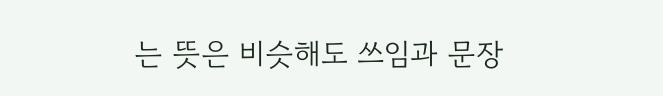는 뜻은 비슷해도 쓰임과 문장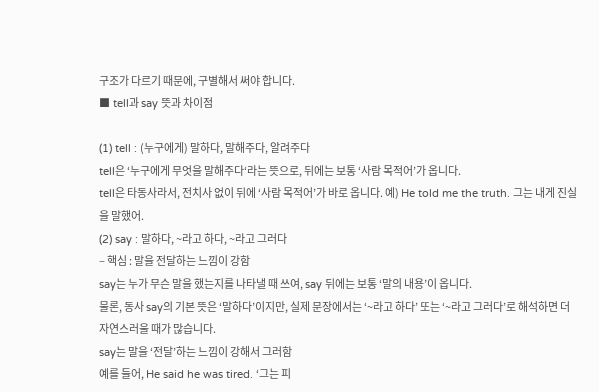구조가 다르기 때문에, 구별해서 써야 합니다.
■ tell과 say 뜻과 차이점

(1) tell : (누구에게) 말하다, 말해주다, 알려주다
tell은 ‘누구에게 무엇을 말해주다‘라는 뜻으로, 뒤에는 보통 ‘사람 목적어’가 옵니다.
tell은 타동사라서, 전치사 없이 뒤에 ‘사람 목적어’가 바로 옵니다. 예) He told me the truth. 그는 내게 진실을 말했어.
(2) say : 말하다, ~라고 하다, ~라고 그러다
– 핵심 : 말을 전달하는 느낌이 강함
say는 누가 무슨 말을 했는지를 나타낼 때 쓰여, say 뒤에는 보통 ‘말의 내용’이 옵니다.
물론, 동사 say의 기본 뜻은 ‘말하다’이지만, 실제 문장에서는 ‘~라고 하다’ 또는 ‘~라고 그러다’로 해석하면 더 자연스러울 때가 많습니다.
say는 말을 ‘전달’하는 느낌이 강해서 그러함
예를 들어, He said he was tired. ‘그는 피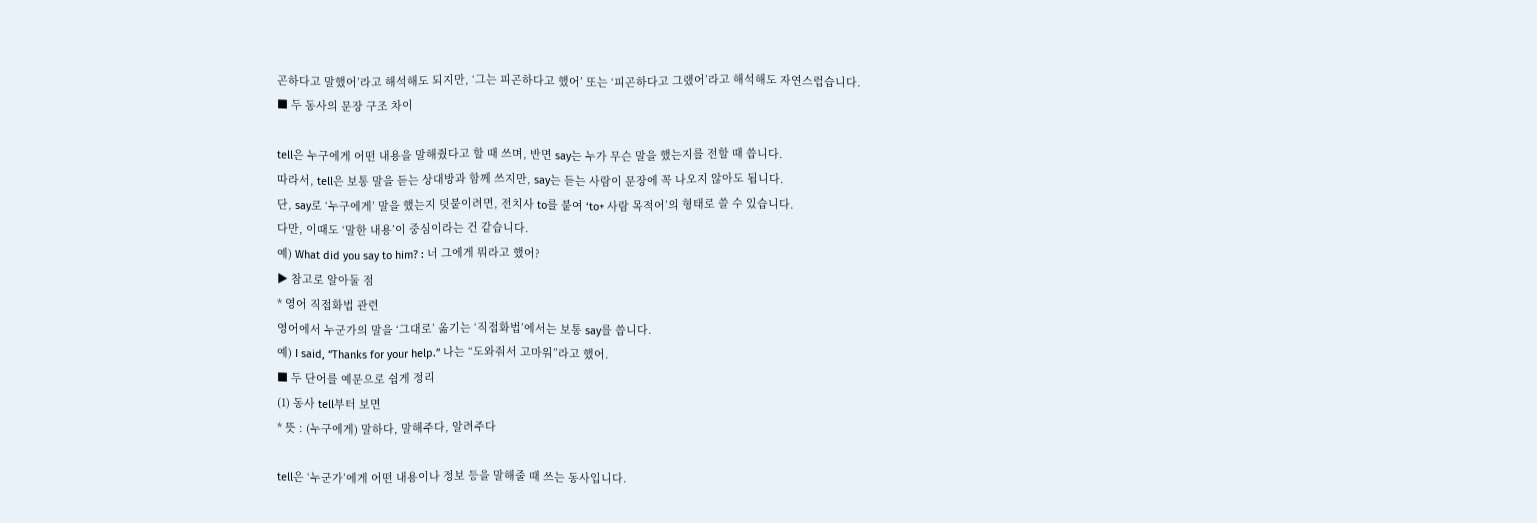곤하다고 말했어’라고 해석해도 되지만, ‘그는 피곤하다고 했어’ 또는 ‘피곤하다고 그랬어’라고 해석해도 자연스럽습니다.
■ 두 동사의 문장 구조 차이

tell은 누구에게 어떤 내용을 말해줬다고 할 때 쓰며, 반면 say는 누가 무슨 말을 했는지를 전할 때 씁니다.
따라서, tell은 보통 말을 듣는 상대방과 함께 쓰지만, say는 듣는 사람이 문장에 꼭 나오지 않아도 됩니다.
단, say로 ‘누구에게’ 말을 했는지 덧붙이려면, 전치사 to를 붙여 ‘to+ 사람 목적어’의 형태로 쓸 수 있습니다.
다만, 이때도 ‘말한 내용’이 중심이라는 건 같습니다.
예) What did you say to him? : 너 그에게 뭐라고 했어?
▶ 참고로 알아둘 점
* 영어 직접화법 관련
영어에서 누군가의 말을 ‘그대로’ 옮기는 ‘직접화법’에서는 보통 say를 씁니다.
예) I said, “Thanks for your help.” 나는 “도와줘서 고마워”라고 했어.
■ 두 단어를 예문으로 쉽게 정리
(1) 동사 tell부터 보면
* 뜻 : (누구에게) 말하다, 말해주다, 알려주다

tell은 ‘누군가’에게 어떤 내용이나 정보 등을 말해줄 때 쓰는 동사입니다.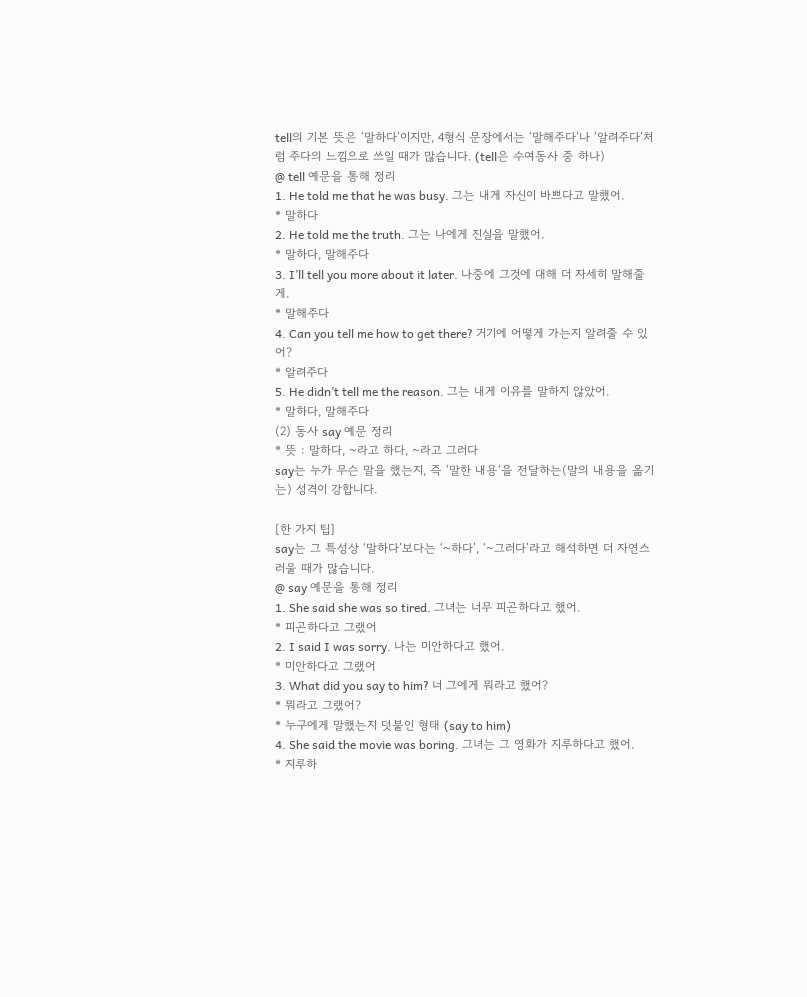tell의 기본 뜻은 ‘말하다’이지만, 4형식 문장에서는 ‘말해주다’나 ‘알려주다’처럼 주다의 느낌으로 쓰일 때가 많습니다. (tell은 수여동사 중 하나)
@ tell 예문을 통해 정리
1. He told me that he was busy. 그는 내게 자신이 바쁘다고 말했어.
* 말하다
2. He told me the truth. 그는 나에게 진실을 말했어.
* 말하다, 말해주다
3. I’ll tell you more about it later. 나중에 그것에 대해 더 자세히 말해줄게.
* 말해주다
4. Can you tell me how to get there? 거기에 어떻게 가는지 알려줄 수 있어?
* 알려주다
5. He didn’t tell me the reason. 그는 내게 이유를 말하지 않았어.
* 말하다, 말해주다
(2) 동사 say 예문 정리
* 뜻 : 말하다, ~라고 하다, ~라고 그러다
say는 누가 무슨 말을 했는지, 즉 ‘말한 내용‘을 전달하는(말의 내용을 옮기는) 성격이 강합니다.

[한 가지 팁]
say는 그 특성상 ‘말하다’보다는 ‘~하다’, ‘~그러다’라고 해석하면 더 자연스러울 때가 많습니다.
@ say 예문을 통해 정리
1. She said she was so tired. 그녀는 너무 피곤하다고 했어.
* 피곤하다고 그랬어
2. I said I was sorry. 나는 미안하다고 했어.
* 미안하다고 그랬어
3. What did you say to him? 너 그에게 뭐라고 했어?
* 뭐라고 그랬어?
* 누구에게 말했는지 덧붙인 형태 (say to him)
4. She said the movie was boring. 그녀는 그 영화가 지루하다고 했어.
* 지루하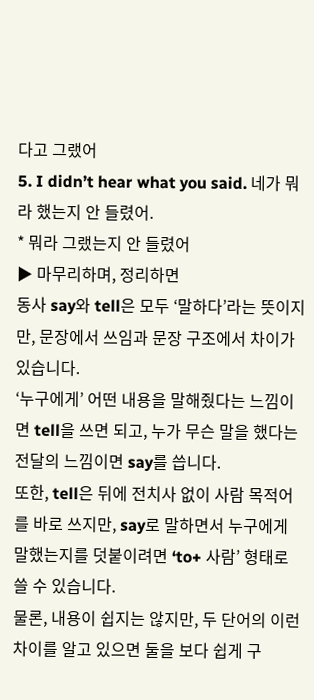다고 그랬어
5. I didn’t hear what you said. 네가 뭐라 했는지 안 들렸어.
* 뭐라 그랬는지 안 들렸어
▶ 마무리하며, 정리하면
동사 say와 tell은 모두 ‘말하다’라는 뜻이지만, 문장에서 쓰임과 문장 구조에서 차이가 있습니다.
‘누구에게’ 어떤 내용을 말해줬다는 느낌이면 tell을 쓰면 되고, 누가 무슨 말을 했다는 전달의 느낌이면 say를 씁니다.
또한, tell은 뒤에 전치사 없이 사람 목적어를 바로 쓰지만, say로 말하면서 누구에게 말했는지를 덧붙이려면 ‘to+ 사람’ 형태로 쓸 수 있습니다.
물론, 내용이 쉽지는 않지만, 두 단어의 이런 차이를 알고 있으면 둘을 보다 쉽게 구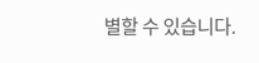별할 수 있습니다.